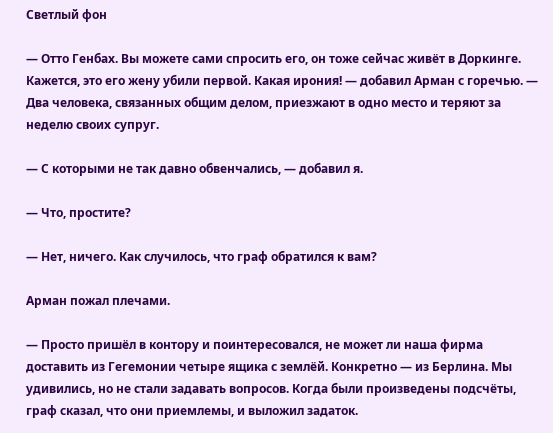Светлый фон

— Отто Генбах. Вы можете сами спросить его, он тоже сейчас живёт в Доркинге. Кажется, это его жену убили первой. Какая ирония! — добавил Арман с горечью. — Два человека, связанных общим делом, приезжают в одно место и теряют за неделю своих супруг.

— С которыми не так давно обвенчались, — добавил я.

— Что, простите?

— Нет, ничего. Как случилось, что граф обратился к вам?

Арман пожал плечами.

— Просто пришёл в контору и поинтересовался, не может ли наша фирма доставить из Гегемонии четыре ящика с землёй. Конкретно — из Берлина. Мы удивились, но не стали задавать вопросов. Когда были произведены подсчёты, граф сказал, что они приемлемы, и выложил задаток.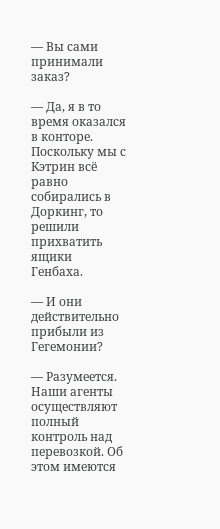— Вы сами принимали заказ?

— Да, я в то время оказался в конторе. Поскольку мы с Кэтрин всё равно собирались в Доркинг, то решили прихватить ящики Генбаха.

— И они действительно прибыли из Гегемонии?

— Разумеется. Наши агенты осуществляют полный контроль над перевозкой. Об этом имеются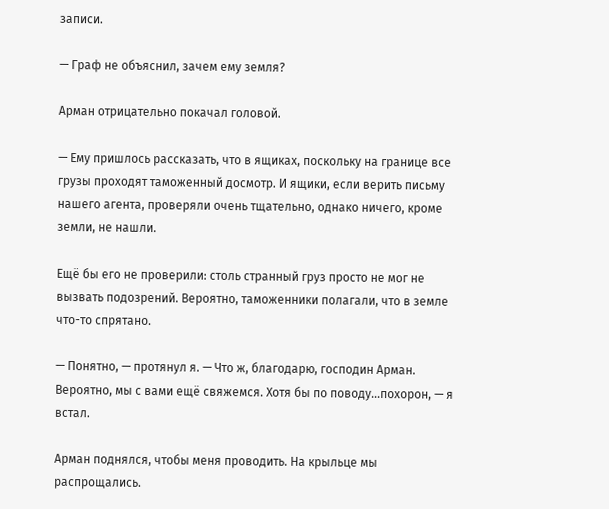записи.

— Граф не объяснил, зачем ему земля?

Арман отрицательно покачал головой.

— Ему пришлось рассказать, что в ящиках, поскольку на границе все грузы проходят таможенный досмотр. И ящики, если верить письму нашего агента, проверяли очень тщательно, однако ничего, кроме земли, не нашли.

Ещё бы его не проверили: столь странный груз просто не мог не вызвать подозрений. Вероятно, таможенники полагали, что в земле что-то спрятано.

— Понятно, — протянул я. — Что ж, благодарю, господин Арман. Вероятно, мы с вами ещё свяжемся. Хотя бы по поводу…похорон, — я встал.

Арман поднялся, чтобы меня проводить. На крыльце мы распрощались.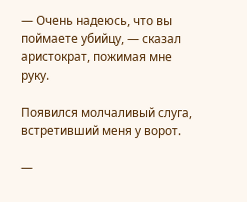— Очень надеюсь, что вы поймаете убийцу, — сказал аристократ, пожимая мне руку.

Появился молчаливый слуга, встретивший меня у ворот.

—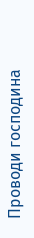Проводи господина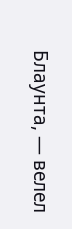Блаунта, — велел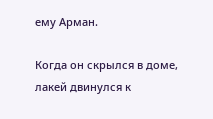ему Арман.

Когда он скрылся в доме, лакей двинулся к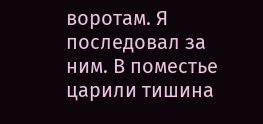воротам. Я последовал за ним. В поместье царили тишина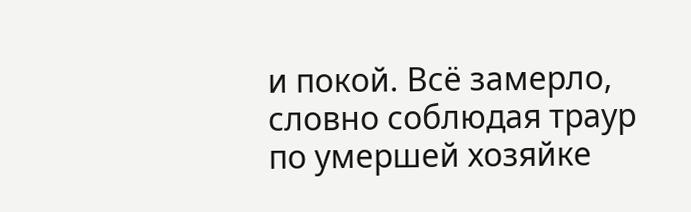и покой. Всё замерло, словно соблюдая траур по умершей хозяйке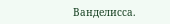Ванделисса.